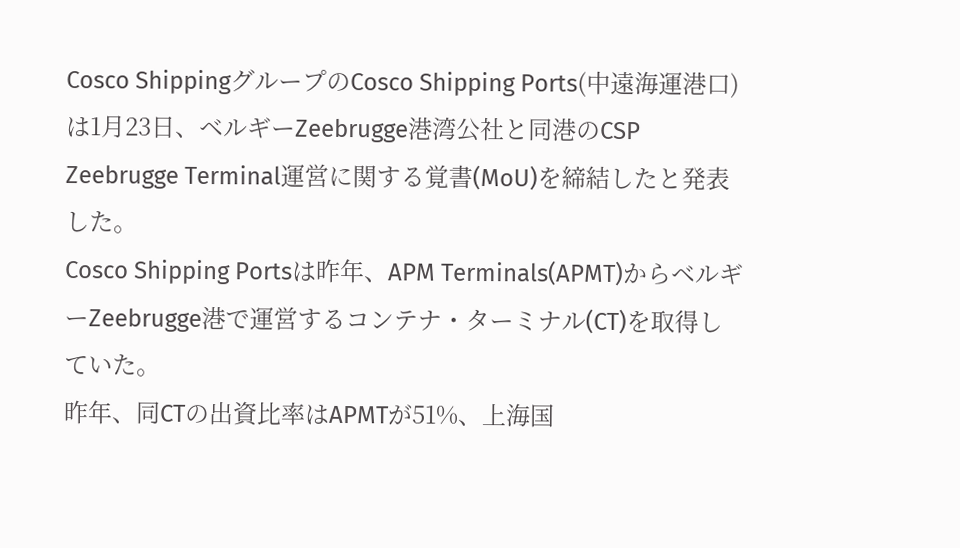Cosco ShippingグループのCosco Shipping Ports(中遠海運港口)は1月23日、ベルギーZeebrugge港湾公社と同港のCSP Zeebrugge Terminal運営に関する覚書(MoU)を締結したと発表した。
Cosco Shipping Portsは昨年、APM Terminals(APMT)からベルギーZeebrugge港で運営するコンテナ・ターミナル(CT)を取得していた。
昨年、同CTの出資比率はAPMTが51%、上海国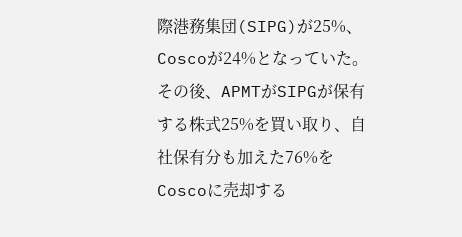際港務集団(SIPG)が25%、Coscoが24%となっていた。その後、APMTがSIPGが保有する株式25%を買い取り、自社保有分も加えた76%をCoscoに売却する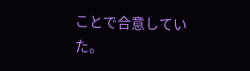ことで合意していた。